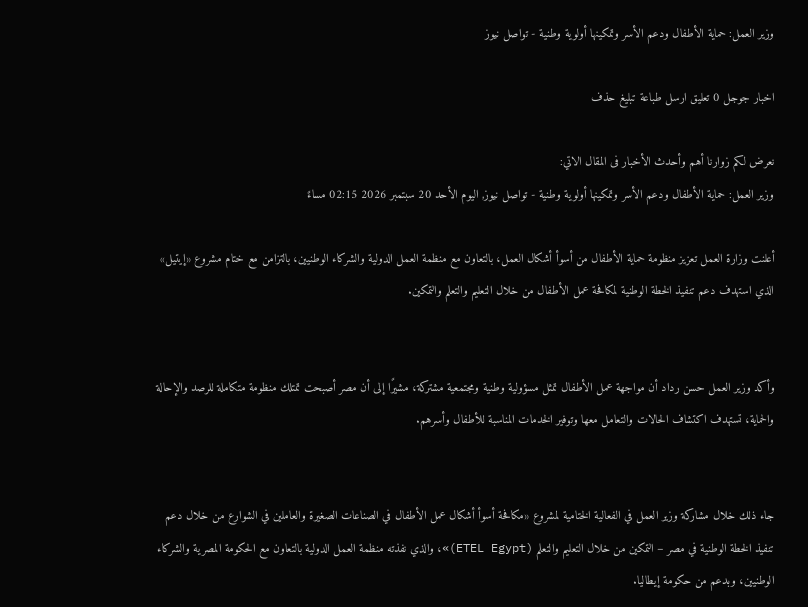وزير العمل: حماية الأطفال ودعم الأسر وتمكينها أولوية وطنية - تواصل نيوز

اخبار جوجل 0 تعليق ارسل طباعة تبليغ حذف

نعرض لكم زوارنا أهم وأحدث الأخبار فى المقال الاتي:
وزير العمل: حماية الأطفال ودعم الأسر وتمكينها أولوية وطنية - تواصل نيوز, اليوم الأحد 20 سبتمبر 2026 02:15 مساءً

أعلنت وزارة العمل تعزيز منظومة حماية الأطفال من أسوأ أشكال العمل، بالتعاون مع منظمة العمل الدولية والشركاء الوطنيين، بالتزامن مع ختام مشروع «إيتيل» الذي استهدف دعم تنفيذ الخطة الوطنية لمكافحة عمل الأطفال من خلال التعليم والتعلم والتمكين.


وأكد وزير العمل حسن رداد أن مواجهة عمل الأطفال تمثل مسؤولية وطنية ومجتمعية مشتركة، مشيرًا إلى أن مصر أصبحت تمتلك منظومة متكاملة للرصد والإحالة والحماية، تستهدف اكتشاف الحالات والتعامل معها وتوفير الخدمات المناسبة للأطفال وأسرهم.


جاء ذلك خلال مشاركة وزير العمل في الفعالية الختامية لمشروع «مكافحة أسوأ أشكال عمل الأطفال في الصناعات الصغيرة والعاملين في الشوارع من خلال دعم تنفيذ الخطة الوطنية في مصر – التمكين من خلال التعليم والتعلم (ETEL Egypt)»، والذي نفذته منظمة العمل الدولية بالتعاون مع الحكومة المصرية والشركاء الوطنيين، وبدعم من حكومة إيطاليا.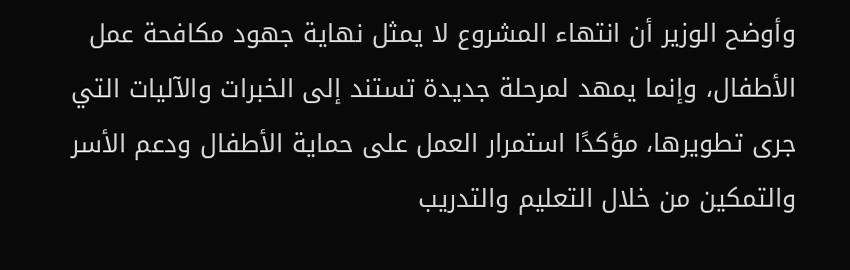وأوضح الوزير أن انتهاء المشروع لا يمثل نهاية جهود مكافحة عمل الأطفال، وإنما يمهد لمرحلة جديدة تستند إلى الخبرات والآليات التي جرى تطويرها، مؤكدًا استمرار العمل على حماية الأطفال ودعم الأسر والتمكين من خلال التعليم والتدريب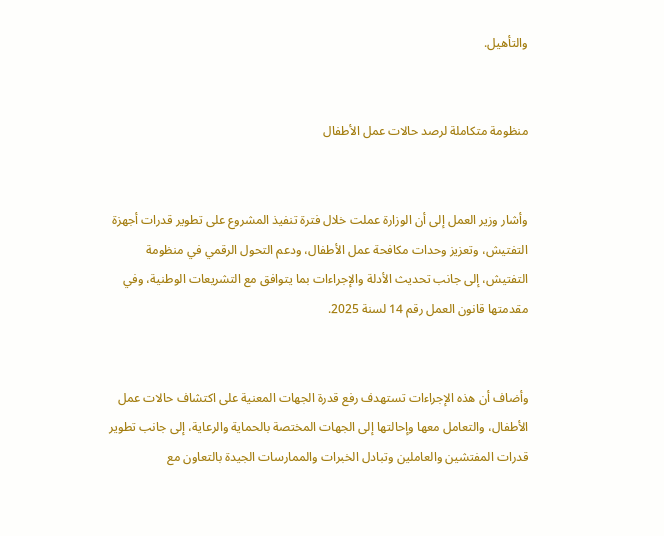والتأهيل.


منظومة متكاملة لرصد حالات عمل الأطفال


وأشار وزير العمل إلى أن الوزارة عملت خلال فترة تنفيذ المشروع على تطوير قدرات أجهزة التفتيش، وتعزيز وحدات مكافحة عمل الأطفال، ودعم التحول الرقمي في منظومة التفتيش، إلى جانب تحديث الأدلة والإجراءات بما يتوافق مع التشريعات الوطنية، وفي مقدمتها قانون العمل رقم 14 لسنة 2025.


وأضاف أن هذه الإجراءات تستهدف رفع قدرة الجهات المعنية على اكتشاف حالات عمل الأطفال، والتعامل معها وإحالتها إلى الجهات المختصة بالحماية والرعاية، إلى جانب تطوير قدرات المفتشين والعاملين وتبادل الخبرات والممارسات الجيدة بالتعاون مع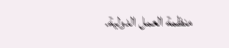منظمة العمل الدولية.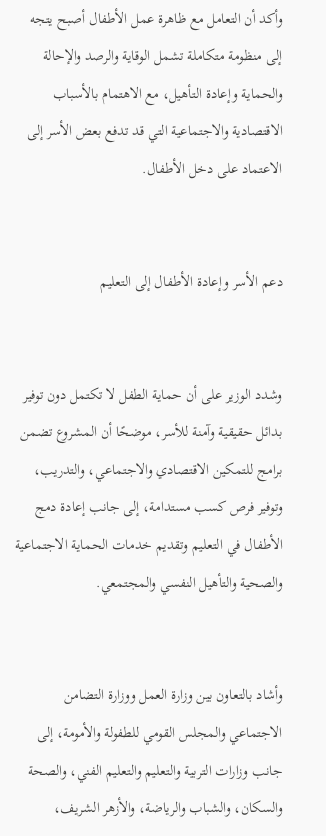وأكد أن التعامل مع ظاهرة عمل الأطفال أصبح يتجه إلى منظومة متكاملة تشمل الوقاية والرصد والإحالة والحماية وإعادة التأهيل، مع الاهتمام بالأسباب الاقتصادية والاجتماعية التي قد تدفع بعض الأسر إلى الاعتماد على دخل الأطفال.


دعم الأسر وإعادة الأطفال إلى التعليم


وشدد الوزير على أن حماية الطفل لا تكتمل دون توفير بدائل حقيقية وآمنة للأسر، موضحًا أن المشروع تضمن برامج للتمكين الاقتصادي والاجتماعي، والتدريب، وتوفير فرص كسب مستدامة، إلى جانب إعادة دمج الأطفال في التعليم وتقديم خدمات الحماية الاجتماعية والصحية والتأهيل النفسي والمجتمعي.


وأشاد بالتعاون بين وزارة العمل ووزارة التضامن الاجتماعي والمجلس القومي للطفولة والأمومة، إلى جانب وزارات التربية والتعليم والتعليم الفني، والصحة والسكان، والشباب والرياضة، والأزهر الشريف،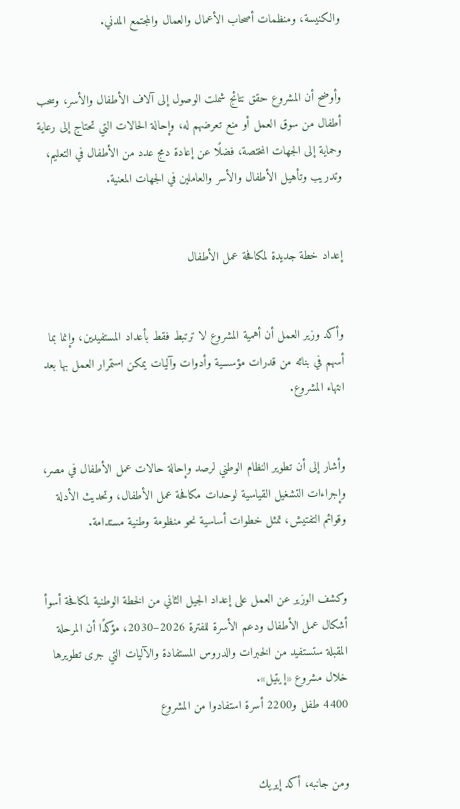والكنيسة، ومنظمات أصحاب الأعمال والعمال والمجتمع المدني.


وأوضح أن المشروع حقق نتائج شملت الوصول إلى آلاف الأطفال والأسر، وسحب أطفال من سوق العمل أو منع تعرضهم له، وإحالة الحالات التي تحتاج إلى رعاية وحماية إلى الجهات المختصة، فضلًا عن إعادة دمج عدد من الأطفال في التعليم، وتدريب وتأهيل الأطفال والأسر والعاملين في الجهات المعنية.


إعداد خطة جديدة لمكافحة عمل الأطفال


وأكد وزير العمل أن أهمية المشروع لا ترتبط فقط بأعداد المستفيدين، وإنما بما أسهم في بنائه من قدرات مؤسسية وأدوات وآليات يمكن استمرار العمل بها بعد انتهاء المشروع.


وأشار إلى أن تطوير النظام الوطني لرصد وإحالة حالات عمل الأطفال في مصر، وإجراءات التشغيل القياسية لوحدات مكافحة عمل الأطفال، وتحديث الأدلة وقوائم التفتيش، تمثل خطوات أساسية نحو منظومة وطنية مستدامة.


وكشف الوزير عن العمل على إعداد الجيل الثاني من الخطة الوطنية لمكافحة أسوأ أشكال عمل الأطفال ودعم الأسرة للفترة 2026–2030، مؤكدًا أن المرحلة المقبلة ستستفيد من الخبرات والدروس المستفادة والآليات التي جرى تطويرها خلال مشروع «إيتيل».
4400 طفل و2200 أسرة استفادوا من المشروع


ومن جانبه، أكد إيريك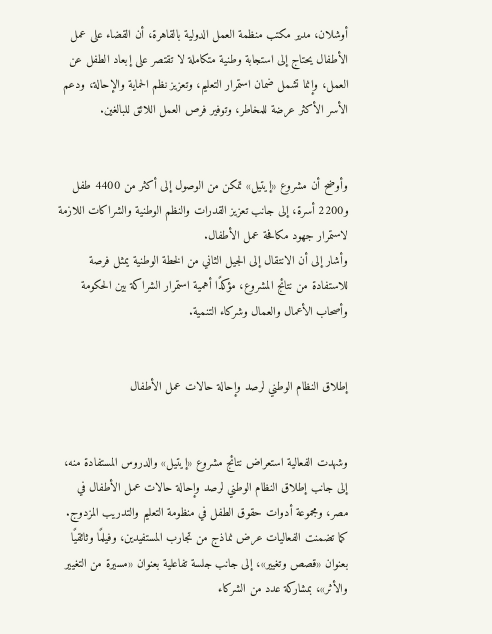أوشلان، مدير مكتب منظمة العمل الدولية بالقاهرة، أن القضاء على عمل الأطفال يحتاج إلى استجابة وطنية متكاملة لا تقتصر على إبعاد الطفل عن العمل، وإنما تشمل ضمان استمرار التعليم، وتعزيز نظم الحماية والإحالة، ودعم الأسر الأكثر عرضة للمخاطر، وتوفير فرص العمل اللائق للبالغين.


وأوضح أن مشروع «إيتيل» تمكن من الوصول إلى أكثر من 4400 طفل و2200 أسرة، إلى جانب تعزيز القدرات والنظم الوطنية والشراكات اللازمة لاستمرار جهود مكافحة عمل الأطفال.
وأشار إلى أن الانتقال إلى الجيل الثاني من الخطة الوطنية يمثل فرصة للاستفادة من نتائج المشروع، مؤكدًا أهمية استمرار الشراكة بين الحكومة وأصحاب الأعمال والعمال وشركاء التنمية.


إطلاق النظام الوطني لرصد وإحالة حالات عمل الأطفال


وشهدت الفعالية استعراض نتائج مشروع «إيتيل» والدروس المستفادة منه، إلى جانب إطلاق النظام الوطني لرصد وإحالة حالات عمل الأطفال في مصر، ومجموعة أدوات حقوق الطفل في منظومة التعليم والتدريب المزدوج.
كما تضمنت الفعاليات عرض نماذج من تجارب المستفيدين، وفيلمًا وثائقيًا بعنوان «قصص وتغيير»، إلى جانب جلسة تفاعلية بعنوان «مسيرة من التغيير والأثر»، بمشاركة عدد من الشركاء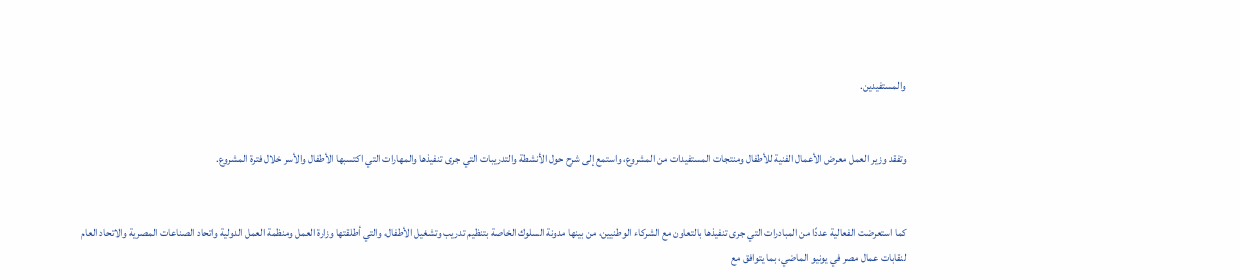والمستفيدين.


وتفقد وزير العمل معرض الأعمال الفنية للأطفال ومنتجات المستفيدات من المشروع، واستمع إلى شرح حول الأنشطة والتدريبات التي جرى تنفيذها والمهارات التي اكتسبها الأطفال والأسر خلال فترة المشروع.


كما استعرضت الفعالية عددًا من المبادرات التي جرى تنفيذها بالتعاون مع الشركاء الوطنيين، من بينها مدونة السلوك الخاصة بتنظيم تدريب وتشغيل الأطفال، والتي أطلقتها وزارة العمل ومنظمة العمل الدولية واتحاد الصناعات المصرية والاتحاد العام لنقابات عمال مصر في يونيو الماضي، بما يتوافق مع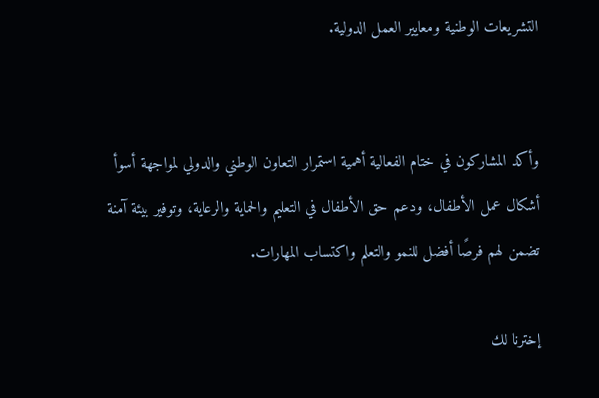التشريعات الوطنية ومعايير العمل الدولية.


وأكد المشاركون في ختام الفعالية أهمية استمرار التعاون الوطني والدولي لمواجهة أسوأ أشكال عمل الأطفال، ودعم حق الأطفال في التعليم والحماية والرعاية، وتوفير بيئة آمنة تضمن لهم فرصًا أفضل للنمو والتعلم واكتساب المهارات.

إخترنا لك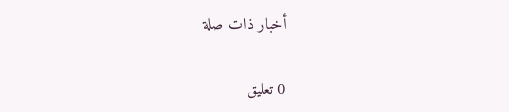أخبار ذات صلة

0 تعليق